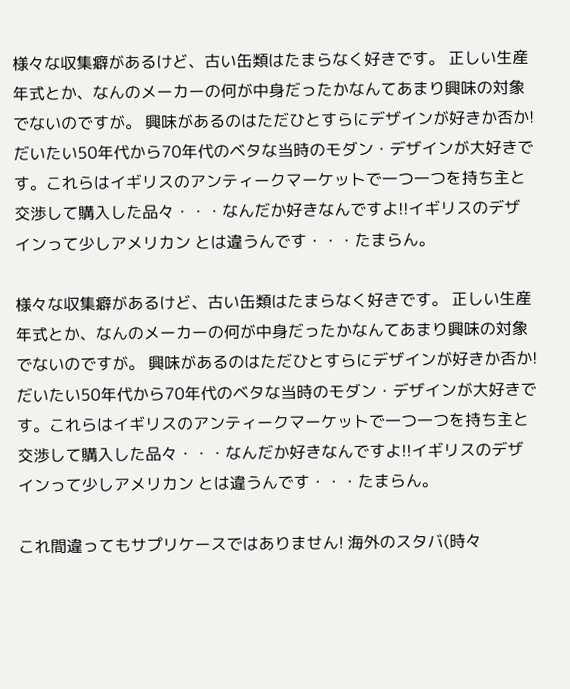様々な収集癖があるけど、古い缶類はたまらなく好きです。 正しい生産年式とか、なんのメーカーの何が中身だったかなんてあまり興味の対象でないのですが。 興味があるのはただひとすらにデザインが好きか否か! だいたい50年代から70年代のベタな当時のモダン・デザインが大好きです。これらはイギリスのアンティークマーケットで一つ一つを持ち主と交渉して購入した品々・・・なんだか好きなんですよ!!イギリスのデザインって少しアメリカン とは違うんです・・・たまらん。

様々な収集癖があるけど、古い缶類はたまらなく好きです。 正しい生産年式とか、なんのメーカーの何が中身だったかなんてあまり興味の対象でないのですが。 興味があるのはただひとすらにデザインが好きか否か! だいたい50年代から70年代のベタな当時のモダン・デザインが大好きです。これらはイギリスのアンティークマーケットで一つ一つを持ち主と交渉して購入した品々・・・なんだか好きなんですよ!!イギリスのデザインって少しアメリカン とは違うんです・・・たまらん。

これ間違ってもサプリケースではありません! 海外のスタバ(時々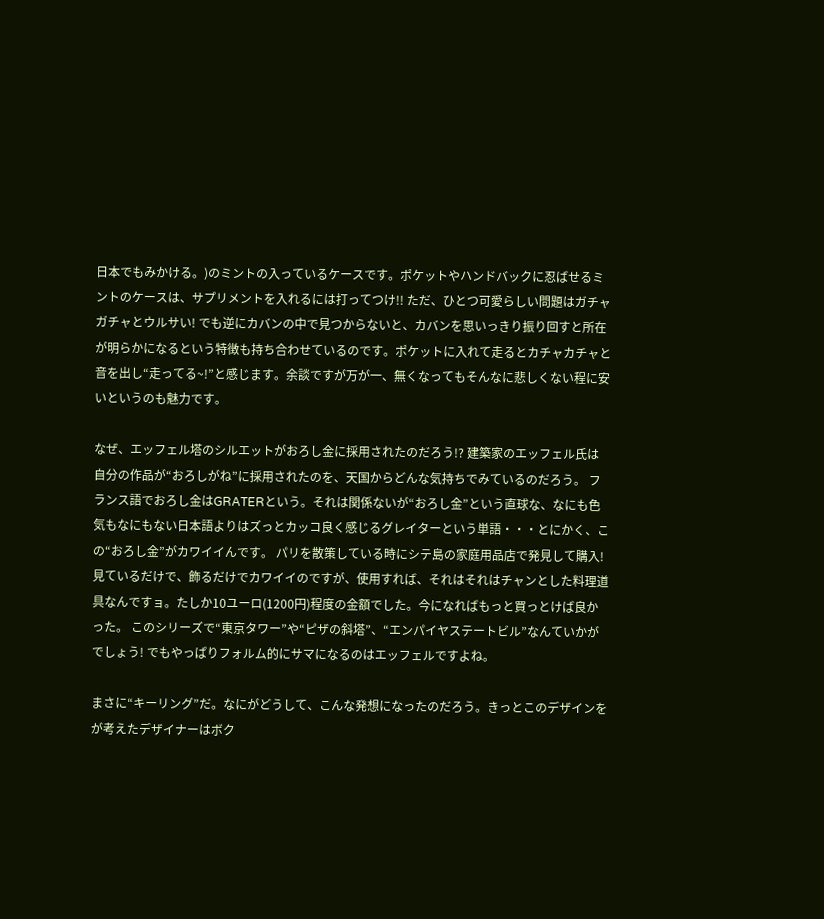日本でもみかける。)のミントの入っているケースです。ポケットやハンドバックに忍ばせるミントのケースは、サプリメントを入れるには打ってつけ!! ただ、ひとつ可愛らしい問題はガチャガチャとウルサい! でも逆にカバンの中で見つからないと、カバンを思いっきり振り回すと所在が明らかになるという特徴も持ち合わせているのです。ポケットに入れて走るとカチャカチャと音を出し“走ってる~!”と感じます。余談ですが万が一、無くなってもそんなに悲しくない程に安いというのも魅力です。

なぜ、エッフェル塔のシルエットがおろし金に採用されたのだろう!? 建築家のエッフェル氏は自分の作品が“おろしがね”に採用されたのを、天国からどんな気持ちでみているのだろう。 フランス語でおろし金はGRATERという。それは関係ないが“おろし金”という直球な、なにも色気もなにもない日本語よりはズっとカッコ良く感じるグレイターという単語・・・とにかく、この“おろし金”がカワイイんです。 パリを散策している時にシテ島の家庭用品店で発見して購入! 見ているだけで、飾るだけでカワイイのですが、使用すれば、それはそれはチャンとした料理道具なんですョ。たしか10ユーロ(1200円)程度の金額でした。今になればもっと買っとけば良かった。 このシリーズで“東京タワー”や“ピザの斜塔”、“エンパイヤステートビル”なんていかがでしょう! でもやっぱりフォルム的にサマになるのはエッフェルですよね。

まさに“キーリング”だ。なにがどうして、こんな発想になったのだろう。きっとこのデザインをが考えたデザイナーはボク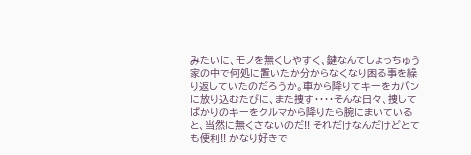みたいに、モノを無くしやすく、鍵なんてしょっちゅう家の中で何処に置いたか分からなくなり困る事を繰り返していたのだろうか。車から降りてキーをカバンに放り込むたびに、また捜す・・・・そんな日々、捜してばかりのキーをクルマから降りたら腕にまいていると、当然に無くさないのだ!! それだけなんだけどとても便利!! かなり好きで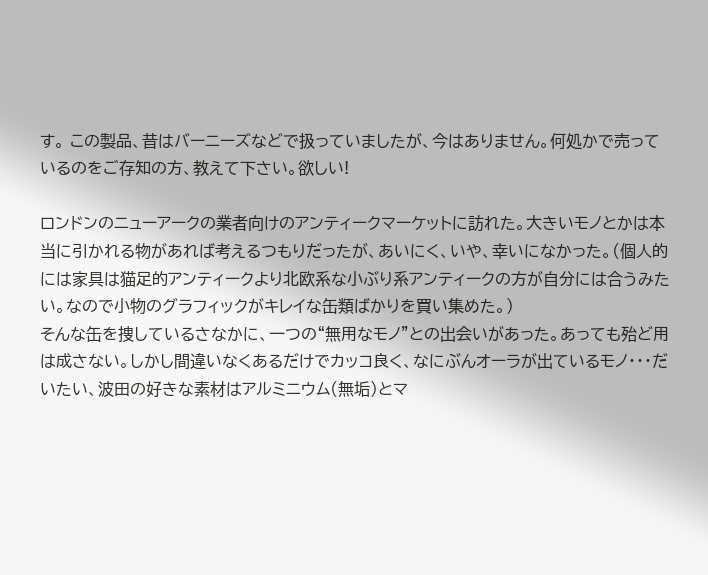す。 この製品、昔はバーニーズなどで扱っていましたが、今はありません。何処かで売っているのをご存知の方、教えて下さい。欲しい!

ロンドンのニューアークの業者向けのアンティークマーケットに訪れた。大きいモノとかは本当に引かれる物があれば考えるつもりだったが、あいにく、いや、幸いになかった。(個人的には家具は猫足的アンティークより北欧系な小ぶり系アンティークの方が自分には合うみたい。なので小物のグラフィックがキレイな缶類ばかりを買い集めた。)
そんな缶を捜しているさなかに、一つの“無用なモノ”との出会いがあった。あっても殆ど用は成さない。しかし間違いなくあるだけでカッコ良く、なにぶんオーラが出ているモノ・・・だいたい、波田の好きな素材はアルミニウム(無垢)とマ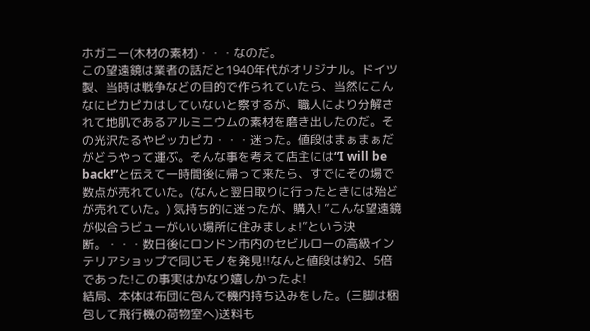ホガニー(木材の素材)・・・なのだ。
この望遠鏡は業者の話だと1940年代がオリジナル。ドイツ製、当時は戦争などの目的で作られていたら、当然にこんなにピカピカはしていないと察するが、職人により分解されて地肌であるアルミニウムの素材を磨き出したのだ。その光沢たるやピッカピカ・・・迷った。値段はまぁまぁだがどうやって運ぶ。そんな事を考えて店主には“I will be back!”と伝えて一時間後に帰って来たら、すでにその場で数点が売れていた。(なんと翌日取りに行ったときには殆どが売れていた。) 気持ち的に迷ったが、購入! ”こんな望遠鏡が似合うビューがいい場所に住みましょ!”という決断。・・・数日後にロンドン市内のセビルローの高級インテリアショップで同じモノを発見!!なんと値段は約2、5倍であった!この事実はかなり嬉しかったよ!
結局、本体は布団に包んで機内持ち込みをした。(三脚は梱包して飛行機の荷物室へ)送料も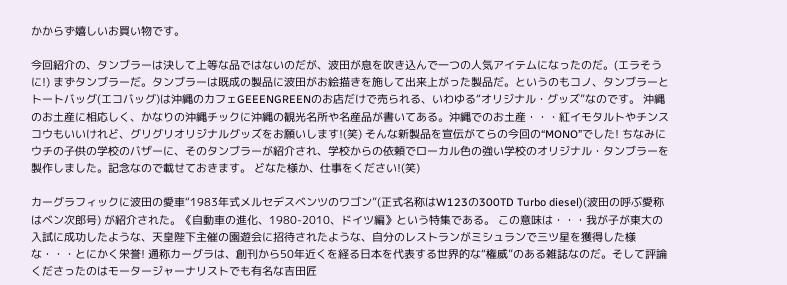かからず嬉しいお買い物です。

今回紹介の、タンブラーは決して上等な品ではないのだが、波田が息を吹き込んで一つの人気アイテムになったのだ。(エラそうに!) まずタンブラーだ。タンブラーは既成の製品に波田がお絵描きを施して出来上がった製品だ。というのもコノ、タンブラーとトートバッグ(エコバッグ)は沖縄のカフェGEEENGREENのお店だけで売られる、いわゆる“オリジナル・グッズ”なのです。 沖縄のお土産に相応しく、かなりの沖縄チックに沖縄の観光名所や名産品が書いてある。沖縄でのお土産・・・紅イモタルトやチンスコウもいいけれど、グリグリオリジナルグッズをお願いします!(笑) そんな新製品を宣伝がてらの今回の“MONO”でした! ちなみにウチの子供の学校のバザーに、そのタンブラーが紹介され、学校からの依頼でローカル色の強い学校のオリジナル・タンブラーを製作しました。記念なので載せておきます。 どなた様か、仕事をください!(笑)

カーグラフィックに波田の愛車“1983年式メルセデスベンツのワゴン”(正式名称はW123の300TD Turbo diesel)(波田の呼ぶ愛称はベン次郎号) が紹介された。《自動車の進化、1980-2010、ドイツ編》という特集である。 この意味は・・・我が子が東大の入試に成功したような、天皇陛下主催の園遊会に招待されたような、自分のレストランがミシュランで三ツ星を獲得した様な・・・とにかく栄誉! 通称カーグラは、創刊から50年近くを経る日本を代表する世界的な“権威”のある雑誌なのだ。そして評論くださったのはモータージャーナリストでも有名な吉田匠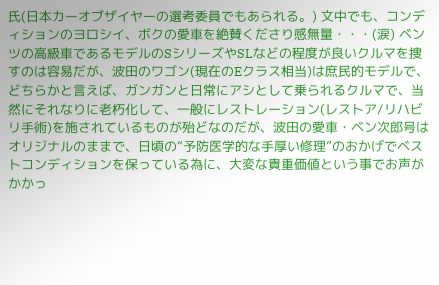氏(日本カーオブザイヤーの選考委員でもあられる。) 文中でも、コンディションのヨロシイ、ボクの愛車を絶賛くださり感無量・・・(涙) ベンツの高級車であるモデルのSシリーズやSLなどの程度が良いクルマを捜すのは容易だが、波田のワゴン(現在のEクラス相当)は庶民的モデルで、どちらかと言えば、ガンガンと日常にアシとして乗られるクルマで、当然にそれなりに老朽化して、一般にレストレーション(レストア/リハビリ手術)を施されているものが殆どなのだが、波田の愛車・ベン次郎号はオリジナルのままで、日頃の“予防医学的な手厚い修理”のおかげでベストコンディションを保っている為に、大変な貴重価値という事でお声がかかっ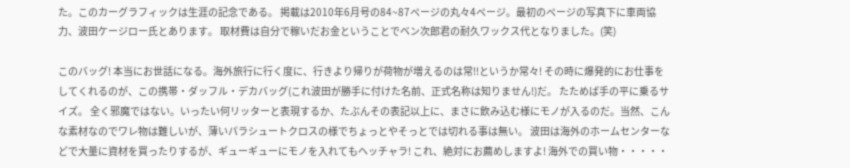た。このカーグラフィックは生涯の記念である。 掲載は2010年6月号の84~87ページの丸々4ページ。最初のページの写真下に車両協力、波田ケージロー氏とあります。 取材費は自分で稼いだお金ということでベン次郎君の耐久ワックス代となりました。(笑)

このバッグ! 本当にお世話になる。海外旅行に行く度に、行きより帰りが荷物が増えるのは常!!というか常々! その時に爆発的にお仕事をしてくれるのが、この携帯・ダッフル・デカバッグ(これ波田が勝手に付けた名前、正式名称は知りません!)だ。 たためば手の平に乗るサイズ。 全く邪魔ではない。いったい何リッターと表現するか、たぶんその表記以上に、まさに飲み込む様にモノが入るのだ。当然、こんな素材なのでワレ物は難しいが、薄いパラシュートクロスの様でちょっとやそっとでは切れる事は無い。 波田は海外のホームセンターなどで大量に資材を買ったりするが、ギューギューにモノを入れてもヘッチャラ! これ、絶対にお薦めしますよ! 海外での買い物・・・・・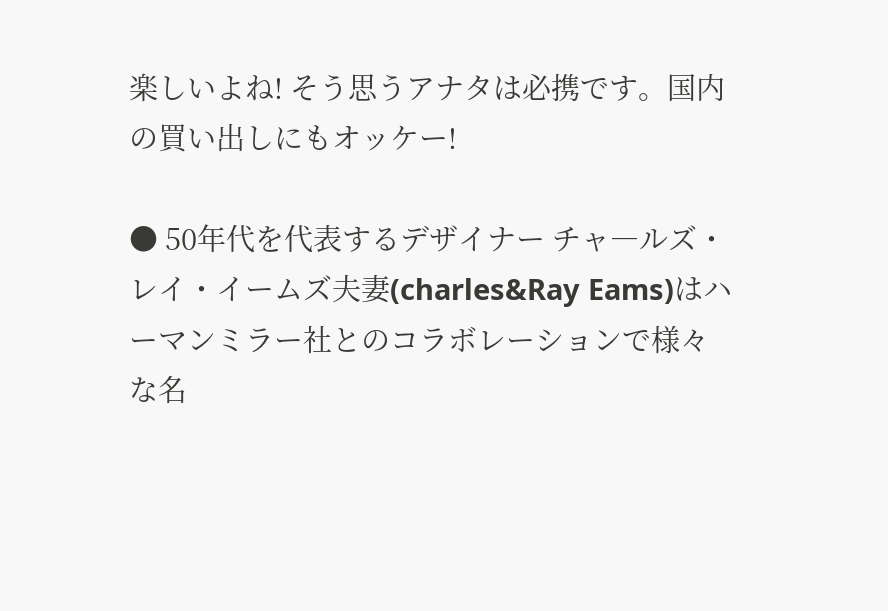楽しいよね! そう思うアナタは必携です。国内の買い出しにもオッケー!

● 50年代を代表するデザイナー チャ―ルズ・レイ・イームズ夫妻(charles&Ray Eams)はハーマンミラー社とのコラボレーションで様々な名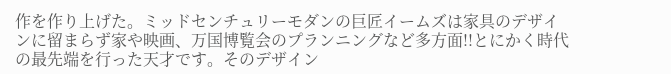作を作り上げた。ミッドセンチュリーモダンの巨匠イームズは家具のデザインに留まらず家や映画、万国博覧会のプランニングなど多方面!!とにかく時代の最先端を行った天才です。そのデザイン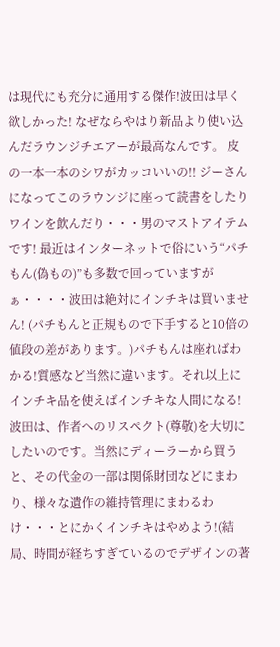は現代にも充分に通用する傑作!波田は早く欲しかった! なぜならやはり新品より使い込んだラウンジチエアーが最高なんです。 皮の一本一本のシワがカッコいいの!! ジーさんになってこのラウンジに座って読書をしたりワインを飲んだり・・・男のマストアイテムです! 最近はインターネットで俗にいう“パチもん(偽もの)”も多数で回っていますがぁ・・・・波田は絶対にインチキは買いません! (パチもんと正規もので下手すると10倍の値段の差があります。)パチもんは座ればわかる!質感など当然に違います。それ以上にインチキ品を使えばインチキな人間になる! 波田は、作者へのリスペクト(尊敬)を大切にしたいのです。当然にディーラーから買うと、その代金の一部は関係財団などにまわり、様々な遺作の維持管理にまわるわけ・・・とにかくインチキはやめよう!(結局、時間が経ちすぎているのでデザインの著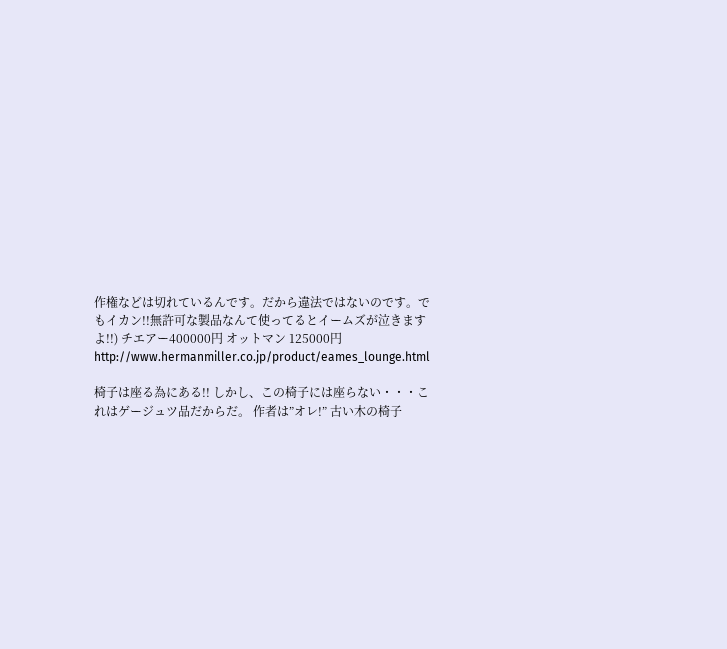作権などは切れているんです。だから違法ではないのです。でもイカン!!無許可な製品なんて使ってるとイームズが泣きますよ!!) チエアー400000円 オットマン 125000円
http://www.hermanmiller.co.jp/product/eames_lounge.html

椅子は座る為にある!! しかし、この椅子には座らない・・・これはゲージュツ品だからだ。 作者は”オレ!” 古い木の椅子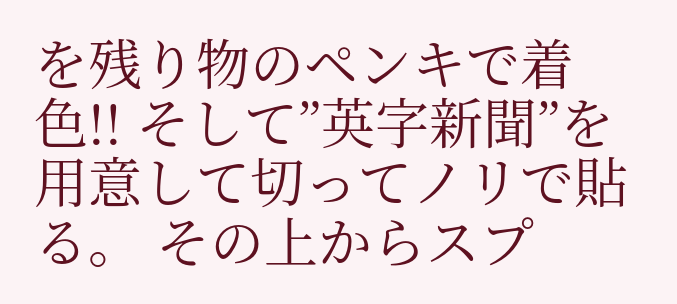を残り物のペンキで着色!! そして”英字新聞”を用意して切ってノリで貼る。 その上からスプ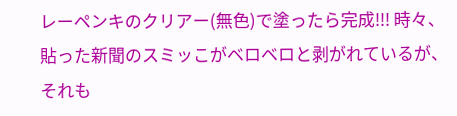レーペンキのクリアー(無色)で塗ったら完成!!! 時々、貼った新聞のスミッこがベロベロと剥がれているが、それも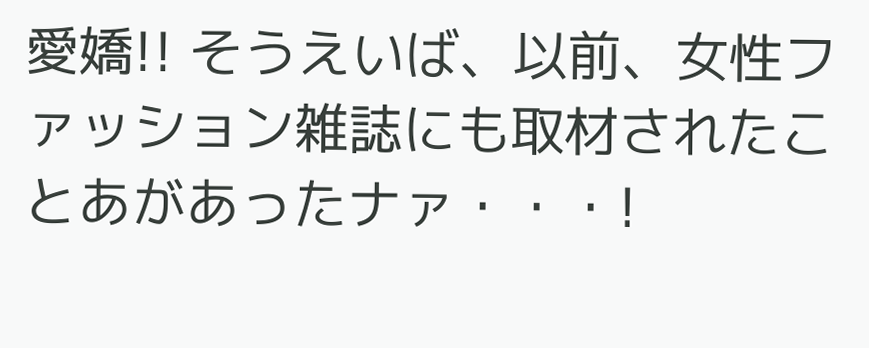愛嬌!! そうえいば、以前、女性ファッション雑誌にも取材されたことあがあったナァ・・・!